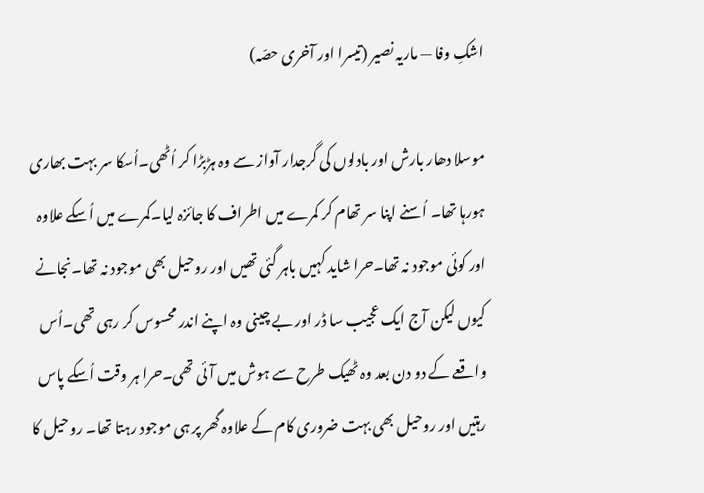اشکِ وفا — ماریہ نصیر (تیسرا اور آخری حصّہ)

موسلا دھار بارش اور بادلوں کی گرجدار آواز سے وہ ہڑبڑا کر اُٹھی۔اُسکا سر بہت بھاری ہورہا تھا۔ اُسنے اپنا سر تھام کر کمرے میں اطراف کا جائزہ لیا۔کمرے میں اُسکے علاوہ اور کوئی موجود نہ تھا۔حرا شاید کہیں باہر گئی تھیں اور روحیل بھی موجود نہ تھا۔نجانے کیوں لیکن آج ایک عجیب سا ڈر اور بے چینی وہ اپنے اندر محسوس کر رہی تھی۔اُس واقعے کے دو دن بعد وہ ٹھیک طرح سے ہوش میں آئی تھی۔حرا ہر وقت اُسکے پاس رہتیں اور روحیل بھی بہت ضروری کام کے علاوہ گھر پر ہی موجود رہتا تھا۔ روحیل کا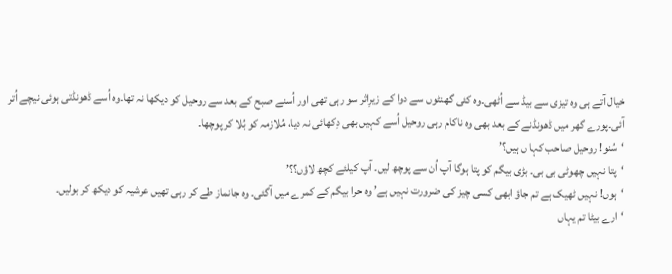خیال آتے ہی وہ تیزی سے بیڈ سے اُٹھی۔وہ کئی گھنٹوں سے دوا کے زیرِاثر سو رہی تھی اور اُسنے صبح کے بعد سے روحیل کو دیکھا نہ تھا۔وہ اُسے ڈھونڈتی ہوئی نیچے اُتر آئی۔پورے گھر میں ڈھونڈنے کے بعد بھی وہ ناکام رہی روحیل اُسے کہیں بھی دِکھائی نہ دیا، مُلازمہ کو بُلا کر پوچھا۔
‘سُنو! روحیل صاحب کہا ں ہیں؟’
‘پتا نہیں چھوٹی بی بی۔ بڑی بیگم کو پتا ہوگا آپ اُن سے پوچھ لیں۔ آپ کیلئے کچھ لاؤں؟؟’
‘ہوں! نہیں ٹھیک ہے تم جاؤ ابھی کسی چیز کی ضرورت نہیں ہے’ وہ حرا بیگم کے کمرے میں آگئی۔ وہ جانماز طے کر رہی تھیں عرشیہ کو دیکھ کر بولیں۔
‘ارے بیٹا تم یہاں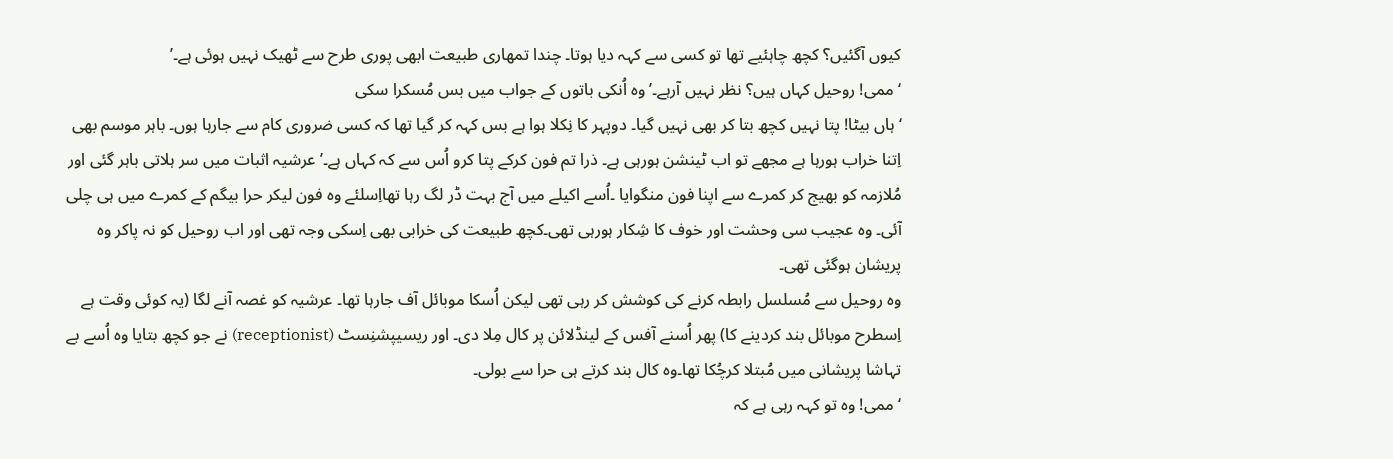کیوں آگئیں؟ کچھ چاہئیے تھا تو کسی سے کہہ دیا ہوتا۔ چندا تمھاری طبیعت ابھی پوری طرح سے ٹھیک نہیں ہوئی ہے۔’
‘ممی! روحیل کہاں ہیں؟ نظر نہیں آرہے۔’ وہ اُنکی باتوں کے جواب میں بس مُسکرا سکی
‘ہاں بیٹا! پتا نہیں کچھ بتا کر بھی نہیں گیا۔ دوپہر کا نِکلا ہوا ہے بس کہہ کر گیا تھا کہ کسی ضروری کام سے جارہا ہوں۔ باہر موسم بھی اِتنا خراب ہورہا ہے مجھے تو اب ٹینشن ہورہی ہے۔ ذرا تم فون کرکے پتا کرو اُس سے کہ کہاں ہے۔’ عرشیہ اثبات میں سر ہلاتی باہر گئی اور مُلازمہ کو بھیج کر کمرے سے اپنا فون منگوایا ۔اُسے اکیلے میں آج بہت ڈر لگ رہا تھااِسلئے وہ فون لیکر حرا بیگم کے کمرے میں ہی چلی آئی۔ وہ عجیب سی وحشت اور خوف کا شِکار ہورہی تھی۔کچھ طبیعت کی خرابی بھی اِسکی وجہ تھی اور اب روحیل کو نہ پاکر وہ پریشان ہوگئی تھی۔
وہ روحیل سے مُسلسل رابطہ کرنے کی کوشش کر رہی تھی لیکن اُسکا موبائل آف جارہا تھا۔ عرشیہ کو غصہ آنے لگا (یہ کوئی وقت ہے اِسطرح موبائل بند کردینے کا) پھر اُسنے آفس کے لینڈلائن پر کال مِلا دی۔ اور ریسیپشنِسٹ (receptionist) نے جو کچھ بتایا وہ اُسے بے تہاشا پریشانی میں مُبتلا کرچُکا تھا۔وہ کال بند کرتے ہی حرا سے بولی۔
‘ممی! وہ تو کہہ رہی ہے کہ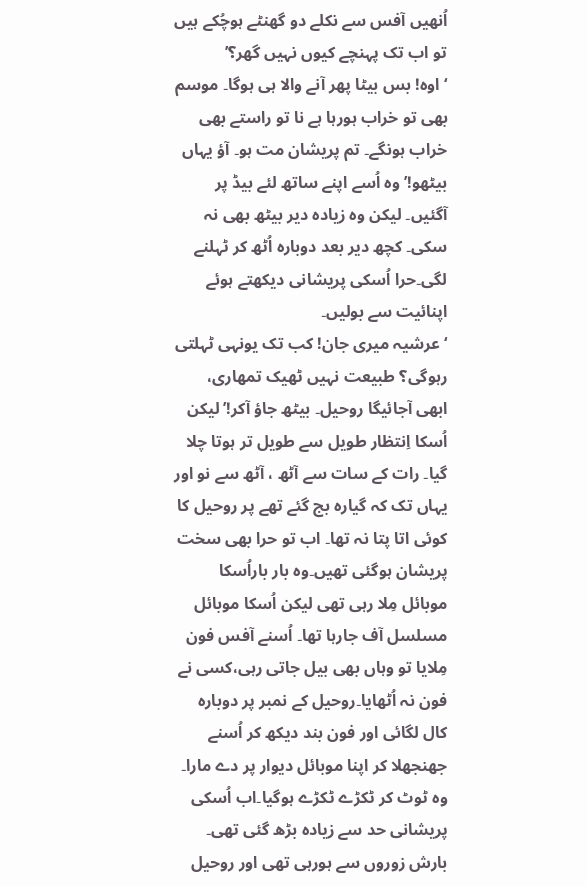اُنھیں آفس سے نکلے دو گھنٹے ہوچُکے ہیں تو اب تک پہنچے کیوں نہیں گھر؟’
‘اوہ! بس بیٹا پھر آنے والا ہی ہوگا۔ موسم بھی تو خراب ہورہا ہے نا تو راستے بھی خراب ہونگے۔ تم پریشان مت ہو۔ آؤ یہاں بیٹھو!’ وہ اُسے اپنے ساتھ لئے بیڈ پر آگئیں۔ لیکن وہ زیادہ دیر بیٹھ بھی نہ سکی۔ کچھ دیر بعد دوبارہ اُٹھ کر ٹہلنے لگی۔حرا اُسکی پریشانی دیکھتے ہوئے اپنائیت سے بولیں۔
‘عرشیہ میری جان! کب تک یونہی ٹہلتی رہوگی؟ طبیعت نہیں ٹھیک تمھاری، ابھی آجائیگا روحیل۔ بیٹھ جاؤ آکر!’ لیکن اُسکا اِنتظار طویل سے طویل تر ہوتا چلا گیا۔ رات کے سات سے آٹھ ، آٹھ سے نو اور یہاں تک کہ گیارہ بج گئے تھے پر روحیل کا کوئی اتا پتا نہ تھا۔ اب تو حرا بھی سخت پریشان ہوگئی تھیں۔وہ بار باراُسکا موبائل مِلا رہی تھی لیکن اُسکا موبائل مسلسل آف جارہا تھا۔ اُسنے آفس فون مِلایا تو وہاں بھی بیل جاتی رہی،کسی نے فون نہ اُٹھایا۔روحیل کے نمبر پر دوبارہ کال لگائی اور فون بند دیکھ کر اُسنے جھنجھلا کر اپنا موبائل دیوار پر دے مارا۔ وہ ٹوٹ کر ٹکڑے ٹکڑے ہوگیا۔اب اُسکی پریشانی حد سے زیادہ بڑھ گئی تھی۔ بارش زوروں سے ہورہی تھی اور روحیل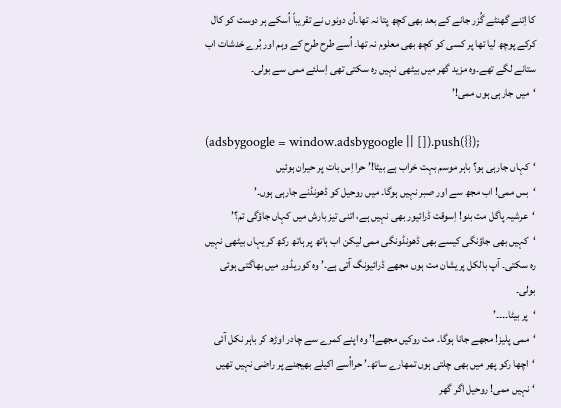کا اِتنے گھنٹے گُزر جانے کے بعد بھی کچھ پتا نہ تھا۔اُن دونوں نے تقریباً اُسکے ہر دوست کو کال کرکے پوچھ لیا تھا پر کسی کو کچھ بھی معلوم نہ تھا۔ اُسے طرح طرح کے وہم اور بُرے خدشات اب ستانے لگے تھے۔وہ مزید گھر میں بیٹھی نہیں رہ سکتی تھی اِسلئے ممی سے بولی۔
‘میں جارہی ہوں ممی!’

(adsbygoogle = window.adsbygoogle || []).push({});
‘کہاں جارہی ہو؟ باہر موسم بہت خراب ہے بیٹا!’ حرا اِس بات پر حیران ہوئیں
‘بس ممی! اب مجھ سے اور صبر نہیں ہوگا۔ میں روحیل کو ڈھونڈنے جارہی ہوں۔’
‘عرشیہ پاگل مت بنو! اِسوقت ڈرائیور بھی نہیں ہے، اتنی تیز بارش میں کہاں جاؤگی تم؟’
‘کہیں بھی جاؤنگی کیسے بھی ڈھونڈونگی ممی لیکن اب ہاتھ پر ہاتھ رکھ کر یہاں بیٹھی نہیں رہ سکتی۔ آپ بالکل پریشان مت ہوں مجھے ڈرائیونگ آتی ہے۔’ وہ کوریڈور میں بھاگتی ہوئی بولی۔
‘پر بیٹا۔۔۔۔’
‘ممی پلیز! مجھے جانا ہوگا۔ مت روکیں مجھے!’ وہ اپنے کمرے سے چادر اوڑھ کر باہر نکل آئی
‘اچھا رکو پھر میں بھی چلتی ہوں تمھارے ساتھ۔’ حرااُسے اکیلے بھیجنے پر راضی نہیں تھیں
‘نہیں ممی! روحیل اگر گھر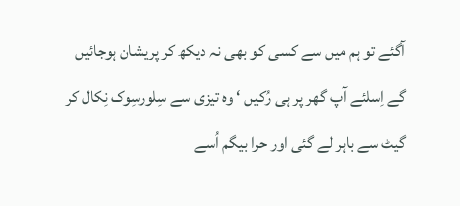آگئے تو ہم میں سے کسی کو بھی نہ دیکھ کر پریشان ہوجائیں گے اِسلئے آپ گھر پر ہی رُکیں ‘ وہ تیزی سے سِلورسِوک نِکال کر گیٹ سے باہر لے گئی اور حرا بیگم اُسے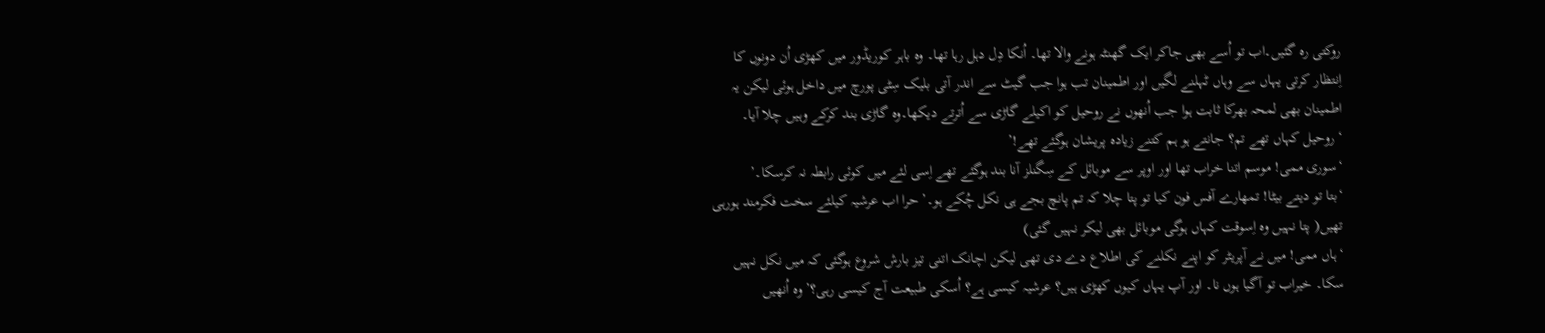روکتی رہ گئیں۔اب تو اُسے بھی جاکر ایک گھنٹہ ہونے والا تھا۔ اُنکا دِل دہل رہا تھا۔ وہ باہر کوریڈور میں کھڑی اُن دونوں کا اِنتظار کرتی یہاں سے وہاں ٹہلنے لگیں اور اطمینان تب ہوا جب گیٹ سے اندر آتی بلیک سِٹی پورچ میں داخل ہوئی لیکن یہ اطمینان بھی لمحہ بھرکا ثابت ہوا جب اُنھوں نے روحیل کو اکیلے گاڑی سے اُترتے دیکھا۔وہ گاڑی بند کرکے وہیں چلا آیا۔
‘روحیل کہاں تھے تم؟ جانتے ہو ہم کتنے زیادہ پریشان ہوگئے تھے!’
‘سوری ممی! موسم اتنا خراب تھا اور اوپر سے موبائل کے سِگنلز آنا بند ہوگئے تھے اِسی لئے میں کوئی رابطہ نہ کرسکا۔’
‘بتا تو دیتے بیٹا! تمھارے آفس فون کیا تو پتا چلا کہ تم پانچ بجے ہی نکل چُکے ہو۔’ حرا اب عرشیہ کیلئے سخت فکرمند ہورہی تھیں( پتا نہیں وہ اِسوقت کہاں ہوگی موبائل بھی لیکر نہیں گئی)
‘ہاں ممی! میں نے آپریٹر کو اپنے نکلنے کی اطلاع دے دی تھی لیکن اچانک اتنی تیز بارش شروع ہوگئی کہ میں نکل نہیں سکا۔ خیراب تو آگیا ہوں نا۔ اور آپ یہاں کیوں کھڑی ہیں؟ عرشیہ کیسی ہے؟ اُسکی طبیعت آج کیسی رہی؟’ وہ اُنھیں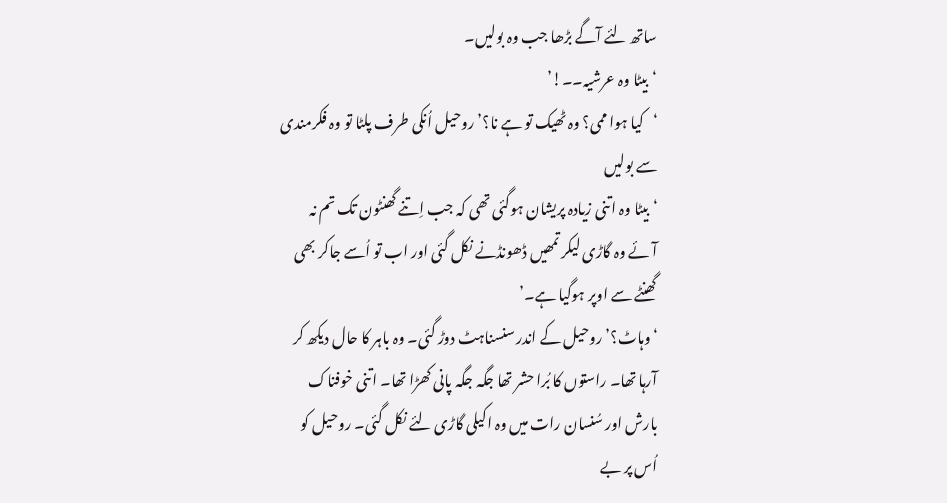ساتھ لئے آگے بڑھا جب وہ بولیں۔
‘بیٹا وہ عرشیہ۔۔!’
‘کیا ہوا ممی؟ وہ ٹھیک تو ہے نا؟’ روحیل اُنکی طرف پلٹا تو وہ فکرمندی سے بولیں
‘بیٹا وہ اتنی زیادہ پریشان ہوگئی تھی کہ جب اِتنے گھنٹون تک تم نہ آئے وہ گاڑی لیکر تمھیں ڈھونڈنے نکل گئی اور اب تو اُسے جاکر بھی گھنٹے سے اوپر ہوگیا ہے۔’
‘وہاٹ؟’ روحیل کے اندر سنسناہٹ دوڑ گئی۔ وہ باہر کا حال دیکھ کر آرہا تھا۔ راستوں کا بُرا حشر تھا جگہ جگہ پانی کھڑا تھا۔ اتنی خوفناک بارش اور سُنسان رات میں وہ اکیلی گاڑی لئے نکل گئی۔ روحیل کو اُس پر بے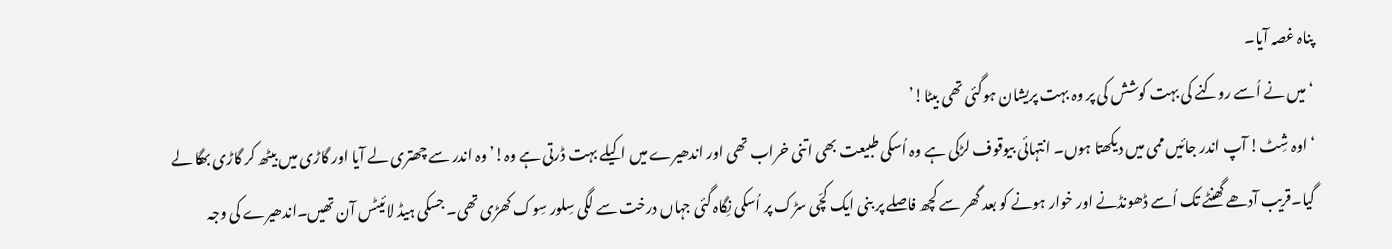پناہ غصہ آیا۔
‘میں نے اُسے روکنے کی بہت کوشش کی پر وہ بہت پریشان ہوگئی تھی بیٹا!’
‘اوہ شِٹ! آپ اندر جائیں ممی میں دیکھتا ہوں۔ انتہائی بیوقوف لڑکی ہے وہ اُسکی طبیعت بھی اتنی خراب تھی اور اندھیرے میں اکیلے بہت ڈرتی ہے وہ!’ وہ اندر سے چھتری لے آیا اور گاڑی میں بیٹھ کر گاڑی بھگا لے گیا۔قریب آدھے گھنٹے تک اُسے ڈھونڈنے اور خوار ہونے کو بعد گھر سے کچھ فاصلے پر بنی ایک کچّی سڑک پر اُسکی نِگاہ گئی جہاں درخت سے لگی سِلور سِوک کھڑی تھی۔ جسکی ہیڈ لائیٹس آن تھیں۔اندھیرے کی وجہ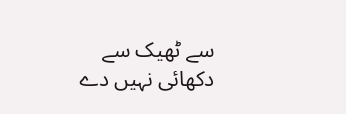سے ٹھیک سے دکھائی نہیں دے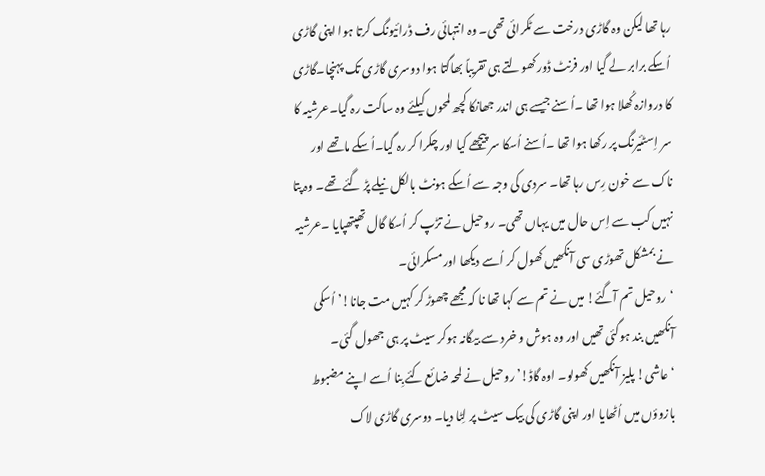رہا تھا لیکن وہ گاڑی درخت سے ٹکرائی تھی۔ وہ انتہائی رف ڈرائیونگ کرتا ہوا اپنی گاڑی اُسکے برابر لے گیا اور فرنٹ ڈور کھولتے ہی تقریباً بھاگتا ہوا دوسری گاڑی تک پہنچا۔گاڑی کا دروازہ کُھلا ہوا تھا ۔اُسنے جیسے ہی اندر جھانکا کچھ لمحوں کیلئے وہ ساکت رہ گیا۔عرشیہ کا سر اِسٹئیرنگ پر رکھا ہوا تھا ۔اُسنے اُسکا سر پیچھے کیا اور چکرا کر رہ گیا۔اُسکے ماتھے اور ناک سے خون رِس رہا تھا۔ سردی کی وجہ سے اُسکے ہونٹ بالکل نیلے پڑ گئے تھے۔ وہ پتا نہیں کب سے اِس حال میں یہاں تھی۔ روحیل نے تڑپ کر اُسکا گال تھپتھپایا ۔عرشیہ نے بمشکل تھوڑی سی آنکھیں کھول کر اُسے دیکھا اور مسکرائی۔
‘روحیل تم آگئے! میں نے تم سے کہا تھا نا کہ مجھے چھوڑ کر کہیں مت جانا!’ اُسکی آنکھیں بند ہوگئی تھیں اور وہ ہوش و خرد سے بیگانہ ہوکر سیٹ پر ہی جھول گئی۔
‘عاشی! پلیز آنکھیں کھولو۔ اوہ گاڈ!’ روحیل نے لمحہ ضائع کئے بِنا اُسے اپنے مضبوط بازوؤں میں اُٹھایا اور اپنی گاڑی کی بیک سیٹ پر لِٹا دیا۔ دوسری گاڑی لاک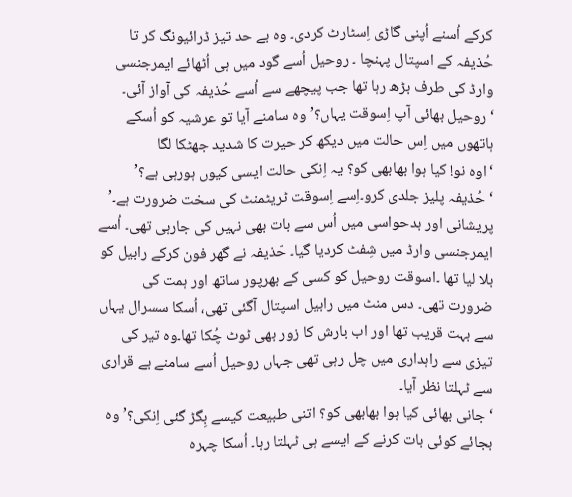کرکے اُسنے اُپنی گاڑی اِسٹارٹ کردی۔ وہ بے حد تیز ڈرائیونگ کر تا حُذیفہ کے اسپتال پہنچا ۔ روحیل اُسے گود میں ہی اُٹھائے ایمرجنسی وارڈ کی طرف بڑھ رہا تھا جب پیچھے سے اُسے حُذیفہ کی آواز آئی۔
‘روحیل بھائی آپ اِسوقت یہاں؟’ وہ سامنے آیا تو عرشیہ کو اُسکے ہاتھوں میں اِس حالت میں دیکھ کر حیرت کا شدید جھٹکا لگا
‘اوہ نو! کیا ہوا بھابھی کو؟ یہ اِنکی حالت ایسی کیوں ہورہی ہے؟’
‘حُذیفہ پلیز جلدی کرو۔اِسے اِسوقت ٹریٹمنٹ کی سخت ضرورت ہے۔’ پریشانی اور بدحواسی میں اُس سے بات بھی نہیں کی جارہی تھی۔ اُسے ایمرجنسی وارڈ میں شِفٹ کردیا گیا۔ حّذیفہ نے گھر فون کرکے رابیل کو بلا لیا تھا ۔اسوقت روحیل کو کسی کے بھرپور ساتھ اور ہمت کی ضرورت تھی۔ دس منٹ میں رابیل اسپتال آگئی تھی، اُسکا سسرال یہاں سے بہت قریب تھا اور اب بارش کا زور بھی ٹوٹ چُکا تھا۔وہ تیر کی تیزی سے راہداری میں چل رہی تھی جہاں روحیل اُسے سامنے بے قراری سے ٹہلتا نظر آیا۔
‘جانی بھائی کیا ہوا بھابھی کو؟ اتنی طبیعت کیسے بِگڑ گئی اِنکی؟’ وہ بجائے کوئی بات کرنے کے ایسے ہی ٹہلتا رہا۔ اُسکا چہرہ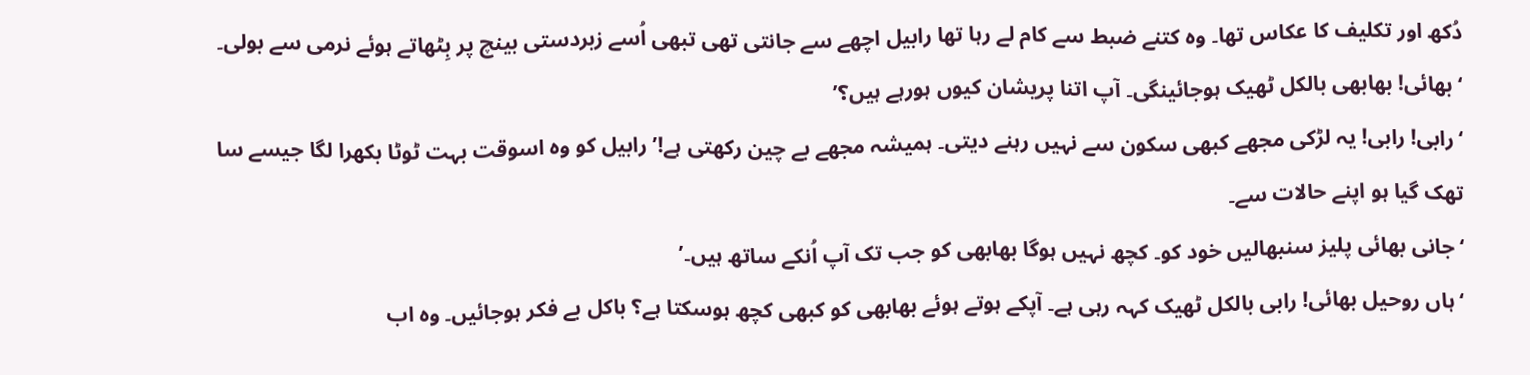دُکھ اور تکلیف کا عکاس تھا۔ وہ کتنے ضبط سے کام لے رہا تھا رابیل اچھے سے جانتی تھی تبھی اُسے زبردستی بینچ پر بِٹھاتے ہوئے نرمی سے بولی۔
‘بھائی! بھابھی بالکل ٹھیک ہوجائینگی۔ آپ اتنا پریشان کیوں ہورہے ہیں؟’
‘رابی! رابی! یہ لڑکی مجھے کبھی سکون سے نہیں رہنے دیتی۔ ہمیشہ مجھے بے چین رکھتی ہے!’ رابیل کو وہ اسوقت بہت ٹوٹا بکھرا لگا جیسے سا تھک گیا ہو اپنے حالات سے۔
‘جانی بھائی پلیز سنبھالیں خود کو۔ کچھ نہیں ہوگا بھابھی کو جب تک آپ اُنکے ساتھ ہیں۔’
‘ہاں روحیل بھائی! رابی بالکل ٹھیک کہہ رہی ہے۔ آپکے ہوتے ہوئے بھابھی کو کبھی کچھ ہوسکتا ہے؟ باکل بے فکر ہوجائیں۔ وہ اب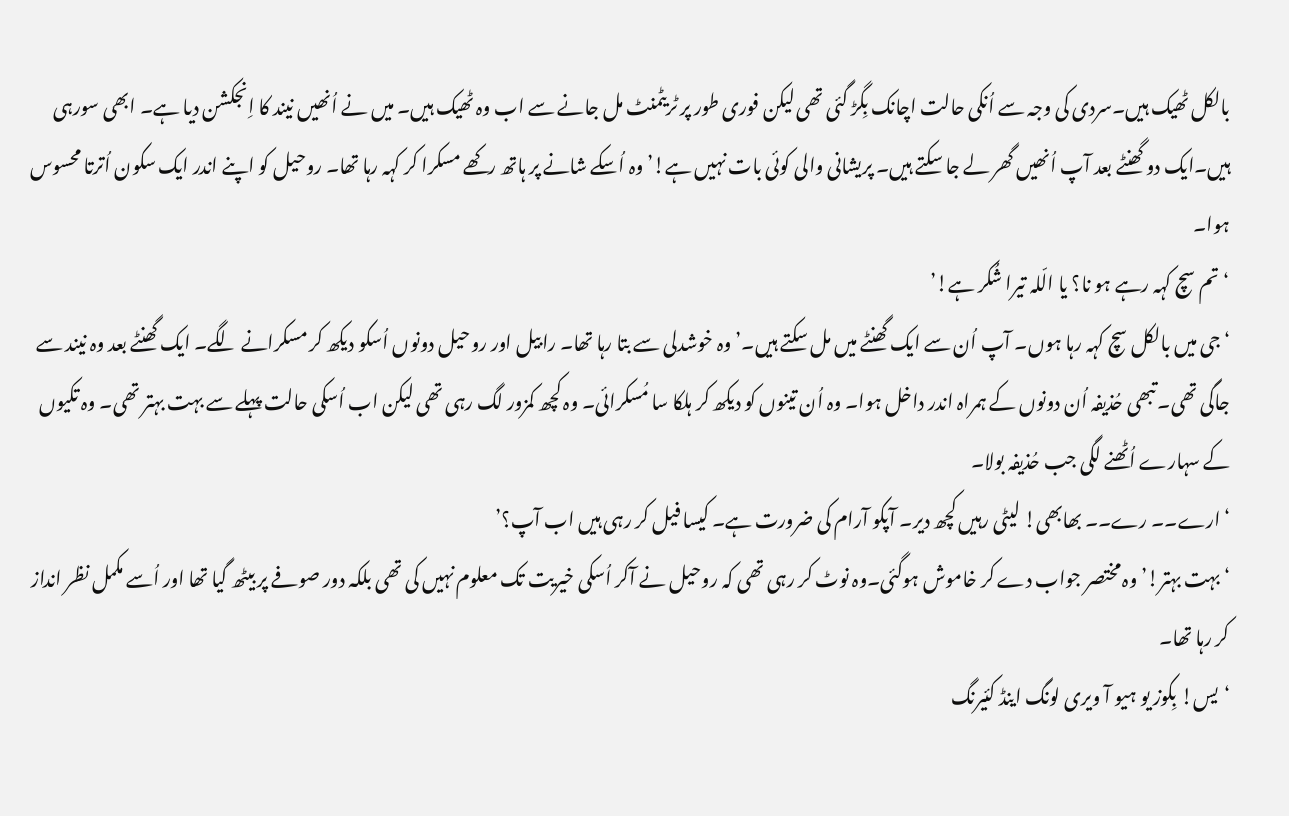بالکل ٹھیک ہیں۔سردی کی وجہ سے اُنکی حالت اچانک بِگڑ گئی تھی لیکن فوری طور پر ٹریٹمنٹ مل جانے سے اب وہ ٹھیک ہیں۔ میں نے اُنھیں نیند کا اِنجکشن دیا ہے۔ ابھی سورہی ہیں۔ایک دو گھنٹے بعد آپ اُنھیں گھر لے جا سکتے ہیں۔ پریشانی والی کوئی بات نہیں ہے!’ وہ اُسکے شانے پر ہاتھ رکھے مسکرا کر کہہ رہا تھا۔ روحیل کو اپنے اندر ایک سکون اُترتا محسوس ہوا۔
‘تم سچ کہہ رہے ہو نا؟ یا الّلہ تیرا شُکر ہے!’
‘جی میں بالکل سچ کہہ رہا ہوں۔ آپ اُن سے ایک گھنٹے میں مل سکتے ہیں۔’ وہ خوشدلی سے بتا رہا تھا۔ رابیل اور روحیل دونوں اُسکو دیکھ کر مسکرانے لگے۔ ایک گھنٹے بعد وہ نیند سے جاگی تھی۔ تبھی حُذیفہ اُن دونوں کے ہمراہ اندر داخل ہوا۔ وہ اُن تینوں کو دیکھ کر ہلکا سا مُسکرائی۔ وہ کچھ کمزور لگ رہی تھی لیکن اب اُسکی حالت پہلے سے بہت بہتر تھی۔ وہ تکیوں کے سہارے اُٹھنے لگی جب حُذیفہ بولا۔
‘ارے۔۔ رے۔۔ بھابھی! لیٹی رہیں کچھ دیر۔ آپکو آرام کی ضرورت ہے۔ کیسا فیل کر رہی ہیں اب آپ؟’
‘ بہت بہتر!’ وہ مختصر جواب دے کر خاموش ہوگئی۔وہ نوٹ کر رہی تھی کہ روحیل نے آکر اُسکی خیریت تک معلوم نہیں کی تھی بلکہ دور صوفے پر بیٹھ گیا تھا اور اُسے مکمل نظر انداز کر رہا تھا۔
‘یس! بِکوز یو ہیو آ ویری لونگ اینڈ کئیرنگ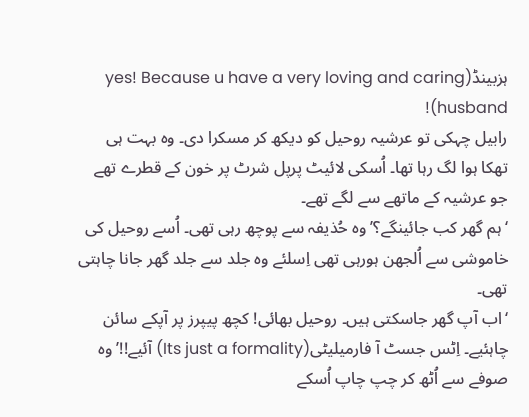ہزبینڈ(yes! Because u have a very loving and caring husband)!
رابیل چہکی تو عرشیہ روحیل کو دیکھ کر مسکرا دی۔ وہ بہت ہی تھکا ہوا لگ رہا تھا۔ اُسکی لائیٹ پرپل شرٹ پر خون کے قطرے تھے جو عرشیہ کے ماتھے سے لگے تھے۔
‘ہم گھر کب جائینگے؟’ وہ حُذیفہ سے پوچھ رہی تھی۔ اُسے روحیل کی خاموشی سے اُلجھن ہورہی تھی اِسلئے وہ جلد سے جلد گھر جانا چاہتی تھی۔
‘اب آپ گھر جاسکتی ہیں۔ روحیل بھائی! کچھ پیپرز پر آپکے سائن چاہئیے۔ اِٹس جسٹ آ فارمیلیٹی(Its just a formality) آئیے!!’ وہ صوفے سے اُٹھ کر چپ چاپ اُسکے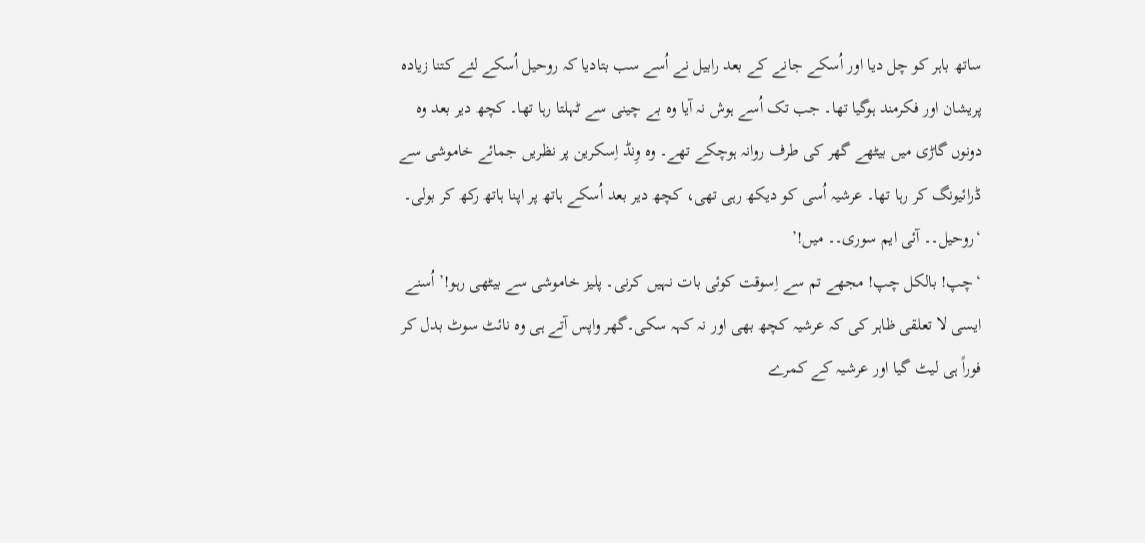ساتھ باہر کو چل دیا اور اُسکے جانے کے بعد رابیل نے اُسے سب بتادیا کہ روحیل اُسکے لئے کتنا زیادہ پریشان اور فکرمند ہوگیا تھا۔ جب تک اُسے ہوش نہ آیا وہ بے چینی سے ٹہلتا رہا تھا۔ کچھ دیر بعد وہ دونوں گاڑی میں بیٹھے گھر کی طرف روانہ ہوچکے تھے۔ وہ وِنڈ اِسکرین پر نظریں جمائے خاموشی سے ڈرائیونگ کر رہا تھا۔ عرشیہ اُسی کو دیکھ رہی تھی، کچھ دیر بعد اُسکے ہاتھ پر اپنا ہاتھ رکھ کر بولی۔
‘روحیل۔۔ آئی ایم سوری۔۔ میں!’
‘چپ! بالکل چپ! مجھے تم سے اِسوقت کوئی بات نہیں کرنی۔ پلیز خاموشی سے بیٹھی رہو!’ اُسنے ایسی لا تعلقی ظاہر کی کہ عرشیہ کچھ بھی اور نہ کہہ سکی۔گھر واپس آتے ہی وہ نائٹ سوٹ بدل کر فوراً ہی لیٹ گیا اور عرشیہ کے کمرے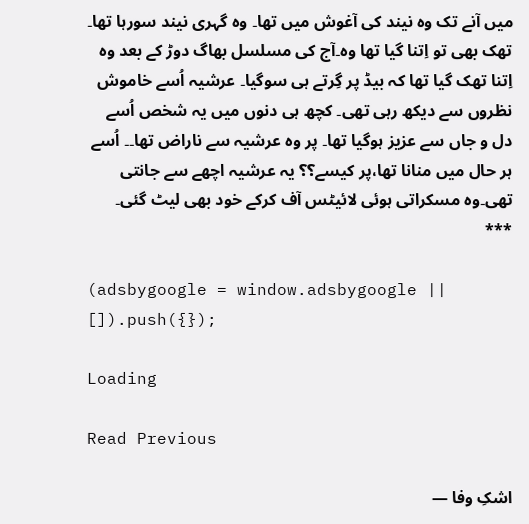میں آنے تک وہ نیند کی آغوش میں تھا۔ وہ گہری نیند سورہا تھا۔ تھک بھی تو اِتنا گیا تھا وہ۔آج کی مسلسل بھاگ دوڑ کے بعد وہ اِتنا تھک گیا تھا کہ بیڈ پر گِرتے ہی سوگیا۔ عرشیہ اُسے خاموش نظروں سے دیکھ رہی تھی۔ کچھ ہی دنوں میں یہ شخص اُسے دل و جاں سے عزیز ہوگیا تھا۔ پر وہ عرشیہ سے ناراض تھا۔۔ اُسے ہر حال میں منانا تھا،پر کیسے؟؟ یہ عرشیہ اچھے سے جانتی تھی۔وہ مسکراتی ہوئی لائیٹس آف کرکے خود بھی لیٹ گئی۔
***

(adsbygoogle = window.adsbygoogle || []).push({});

Loading

Read Previous

اشکِ وفا —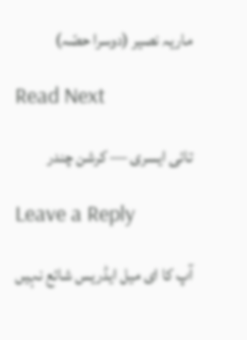ماریہ نصیر (دوسرا حصّہ)

Read Next

تائی ایسری — کرشن چندر

Leave a Reply

آپ کا ای میل ایڈریس شائع نہیں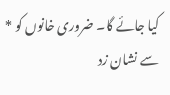کیا جائے گا۔ ضروری خانوں کو * سے نشان زد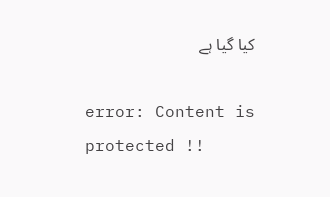کیا گیا ہے

error: Content is protected !!